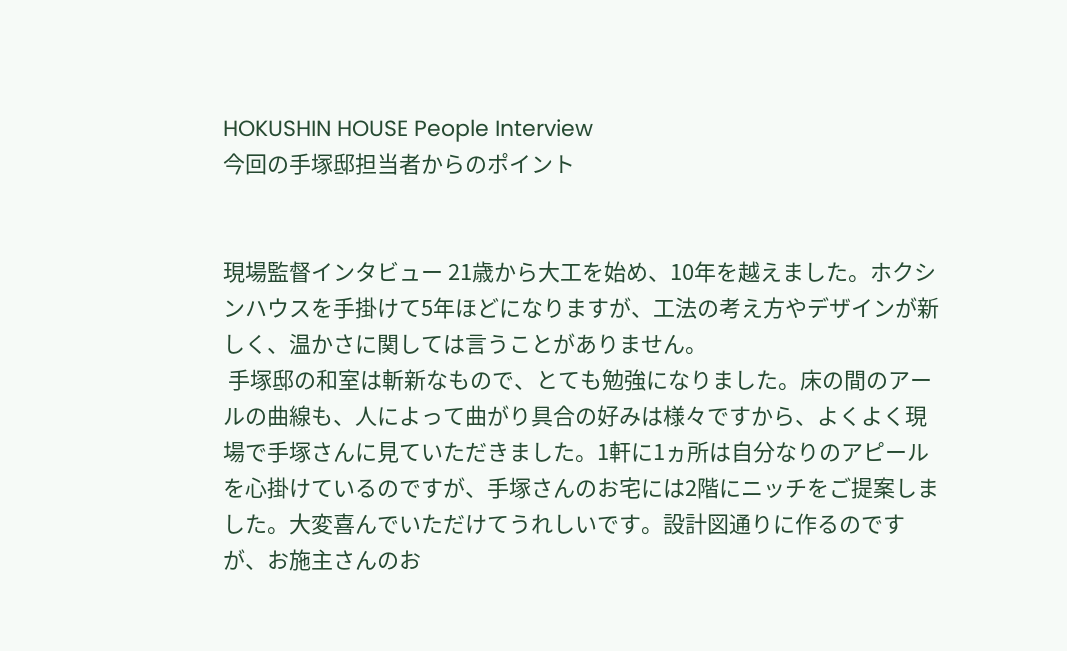HOKUSHIN HOUSE People Interview
今回の手塚邸担当者からのポイント


現場監督インタビュー 21歳から大工を始め、10年を越えました。ホクシンハウスを手掛けて5年ほどになりますが、工法の考え方やデザインが新しく、温かさに関しては言うことがありません。
 手塚邸の和室は斬新なもので、とても勉強になりました。床の間のアールの曲線も、人によって曲がり具合の好みは様々ですから、よくよく現場で手塚さんに見ていただきました。1軒に1ヵ所は自分なりのアピールを心掛けているのですが、手塚さんのお宅には2階にニッチをご提案しました。大変喜んでいただけてうれしいです。設計図通りに作るのですが、お施主さんのお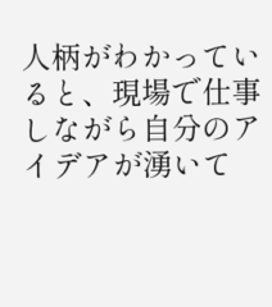人柄がわかっていると、現場で仕事しながら自分のアイデアが湧いて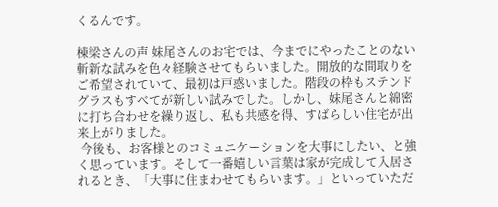くるんです。

棟梁さんの声 妹尾さんのお宅では、今までにやったことのない斬新な試みを色々経験させてもらいました。開放的な間取りをご希望されていて、最初は戸惑いました。階段の枠もステンドグラスもすべてが新しい試みでした。しかし、妹尾さんと綿密に打ち合わせを繰り返し、私も共感を得、すばらしい住宅が出来上がりました。
 今後も、お客様とのコミュニケーションを大事にしたい、と強く思っています。そして一番嬉しい言葉は家が完成して入居されるとき、「大事に住まわせてもらいます。」といっていただ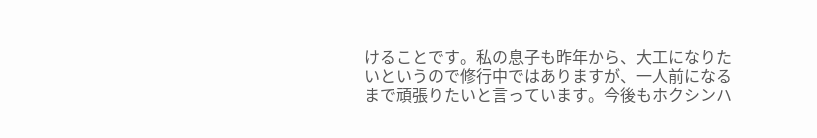けることです。私の息子も昨年から、大工になりたいというので修行中ではありますが、一人前になるまで頑張りたいと言っています。今後もホクシンハ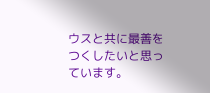ウスと共に最善をつくしたいと思っています。